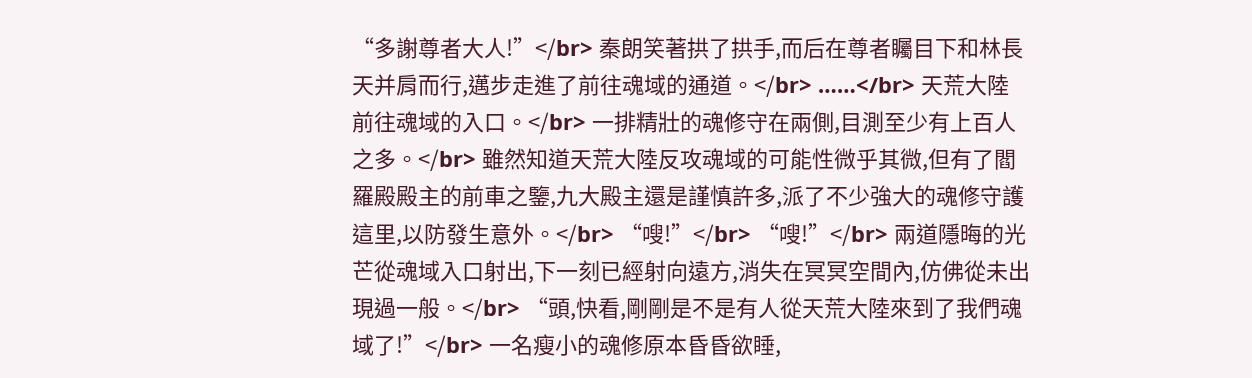“多謝尊者大人!”</br> 秦朗笑著拱了拱手,而后在尊者矚目下和林長天并肩而行,邁步走進了前往魂域的通道。</br> ……</br> 天荒大陸前往魂域的入口。</br> 一排精壯的魂修守在兩側,目測至少有上百人之多。</br> 雖然知道天荒大陸反攻魂域的可能性微乎其微,但有了閻羅殿殿主的前車之鑒,九大殿主還是謹慎許多,派了不少強大的魂修守護這里,以防發生意外。</br> “嗖!”</br> “嗖!”</br> 兩道隱晦的光芒從魂域入口射出,下一刻已經射向遠方,消失在冥冥空間內,仿佛從未出現過一般。</br> “頭,快看,剛剛是不是有人從天荒大陸來到了我們魂域了!”</br> 一名瘦小的魂修原本昏昏欲睡,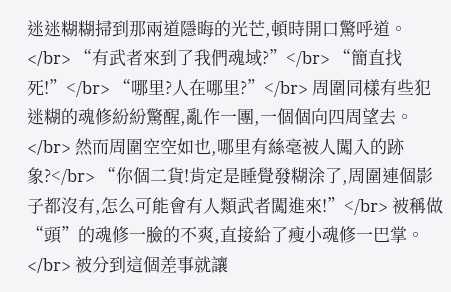迷迷糊糊掃到那兩道隱晦的光芒,頓時開口驚呼道。</br> “有武者來到了我們魂域?”</br> “簡直找死!”</br> “哪里?人在哪里?”</br> 周圍同樣有些犯迷糊的魂修紛紛驚醒,亂作一團,一個個向四周望去。</br> 然而周圍空空如也,哪里有絲毫被人闖入的跡象?</br> “你個二貨!肯定是睡覺發糊涂了,周圍連個影子都沒有,怎么可能會有人類武者闖進來!”</br> 被稱做“頭”的魂修一臉的不爽,直接給了瘦小魂修一巴掌。</br> 被分到這個差事就讓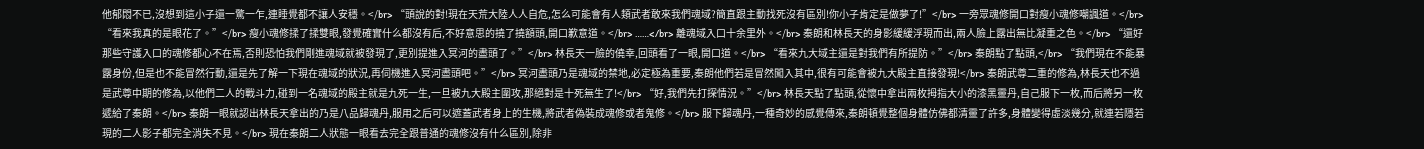他郁悶不已,沒想到這小子還一驚一乍,連睡覺都不讓人安穩。</br> “頭說的對!現在天荒大陸人人自危,怎么可能會有人類武者敢來我們魂域?簡直跟主動找死沒有區別!你小子肯定是做夢了!”</br> 一旁眾魂修開口對瘦小魂修嘲諷道。</br> “看來我真的是眼花了。”</br> 瘦小魂修揉了揉雙眼,發覺確實什么都沒有后,不好意思的撓了撓額頭,開口歉意道。</br> ……</br> 離魂域入口十余里外。</br> 秦朗和林長天的身影緩緩浮現而出,兩人臉上露出無比凝重之色。</br> “還好那些守護入口的魂修都心不在焉,否則恐怕我們剛進魂域就被發現了,更別提進入冥河的盡頭了。”</br> 林長天一臉的僥幸,回頭看了一眼,開口道。</br> “看來九大域主還是對我們有所提防。”</br> 秦朗點了點頭,</br> “我們現在不能暴露身份,但是也不能冒然行動,還是先了解一下現在魂域的狀況,再伺機進入冥河盡頭吧。”</br> 冥河盡頭乃是魂域的禁地,必定極為重要,秦朗他們若是冒然闖入其中,很有可能會被九大殿主直接發現!</br> 秦朗武尊二重的修為,林長天也不過是武尊中期的修為,以他們二人的戰斗力,碰到一名魂域的殿主就是九死一生,一旦被九大殿主圍攻,那絕對是十死無生了!</br> “好,我們先打探情況。”</br> 林長天點了點頭,從懷中拿出兩枚拇指大小的漆黑靈丹,自己服下一枚,而后將另一枚遞給了秦朗。</br> 秦朗一眼就認出林長天拿出的乃是八品歸魂丹,服用之后可以遮蓋武者身上的生機,將武者偽裝成魂修或者鬼修。</br> 服下歸魂丹,一種奇妙的感覺傳來,秦朗頓覺整個身體仿佛都清靈了許多,身體變得虛淡幾分,就連若隱若現的二人影子都完全消失不見。</br> 現在秦朗二人狀態一眼看去完全跟普通的魂修沒有什么區別,除非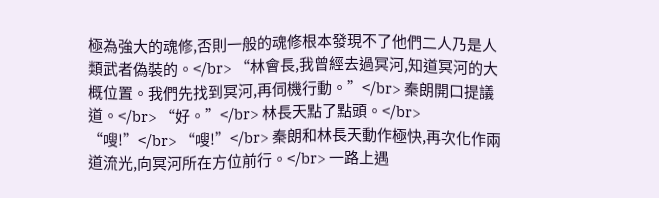極為強大的魂修,否則一般的魂修根本發現不了他們二人乃是人類武者偽裝的。</br> “林會長,我曾經去過冥河,知道冥河的大概位置。我們先找到冥河,再伺機行動。”</br> 秦朗開口提議道。</br> “好。”</br> 林長天點了點頭。</br> “嗖!”</br> “嗖!”</br> 秦朗和林長天動作極快,再次化作兩道流光,向冥河所在方位前行。</br> 一路上遇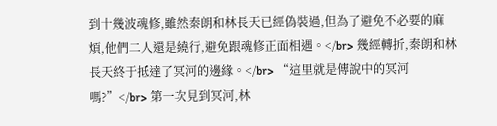到十幾波魂修,雖然秦朗和林長天已經偽裝過,但為了避免不必要的麻煩,他們二人還是繞行,避免跟魂修正面相遇。</br> 幾經轉折,秦朗和林長天終于抵達了冥河的邊緣。</br> “這里就是傳說中的冥河嗎?”</br> 第一次見到冥河,林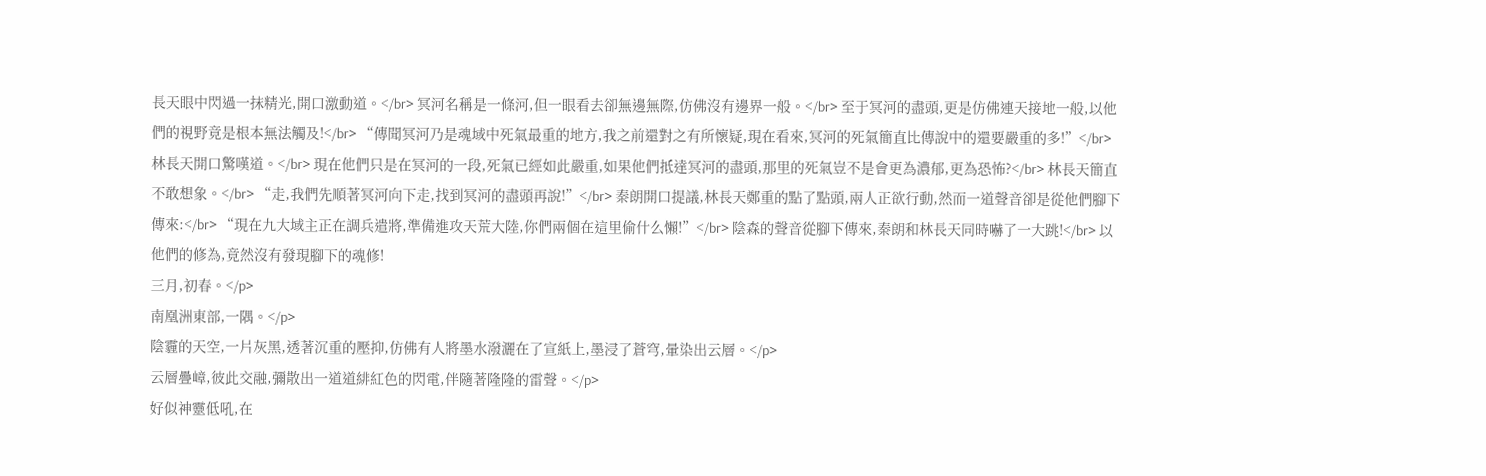長天眼中閃過一抹精光,開口激動道。</br> 冥河名稱是一條河,但一眼看去卻無邊無際,仿佛沒有邊界一般。</br> 至于冥河的盡頭,更是仿佛連天接地一般,以他們的視野竟是根本無法觸及!</br> “傳聞冥河乃是魂域中死氣最重的地方,我之前還對之有所懷疑,現在看來,冥河的死氣簡直比傳說中的還要嚴重的多!”</br> 林長天開口驚嘆道。</br> 現在他們只是在冥河的一段,死氣已經如此嚴重,如果他們抵達冥河的盡頭,那里的死氣豈不是會更為濃郁,更為恐怖?</br> 林長天簡直不敢想象。</br> “走,我們先順著冥河向下走,找到冥河的盡頭再說!”</br> 秦朗開口提議,林長天鄭重的點了點頭,兩人正欲行動,然而一道聲音卻是從他們腳下傳來:</br> “現在九大域主正在調兵遣將,準備進攻天荒大陸,你們兩個在這里偷什么懶!”</br> 陰森的聲音從腳下傳來,秦朗和林長天同時嚇了一大跳!</br> 以他們的修為,竟然沒有發現腳下的魂修!
三月,初春。</p>
南凰洲東部,一隅。</p>
陰霾的天空,一片灰黑,透著沉重的壓抑,仿佛有人將墨水潑灑在了宣紙上,墨浸了蒼穹,暈染出云層。</p>
云層疊嶂,彼此交融,彌散出一道道緋紅色的閃電,伴隨著隆隆的雷聲。</p>
好似神靈低吼,在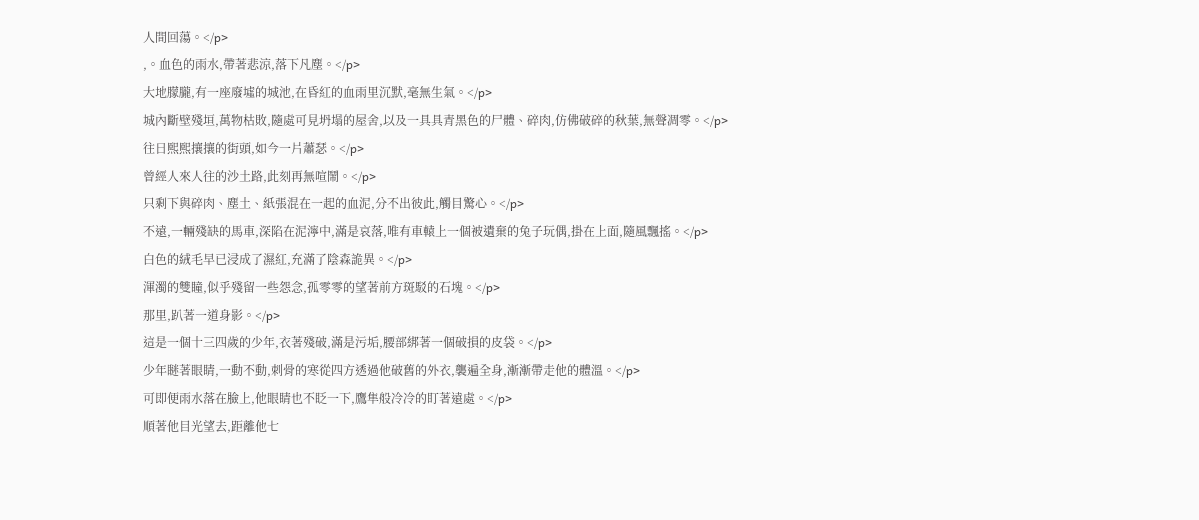人間回蕩。</p>
,。血色的雨水,帶著悲涼,落下凡塵。</p>
大地朦朧,有一座廢墟的城池,在昏紅的血雨里沉默,毫無生氣。</p>
城內斷壁殘垣,萬物枯敗,隨處可見坍塌的屋舍,以及一具具青黑色的尸體、碎肉,仿佛破碎的秋葉,無聲凋零。</p>
往日熙熙攘攘的街頭,如今一片蕭瑟。</p>
曾經人來人往的沙土路,此刻再無喧鬧。</p>
只剩下與碎肉、塵土、紙張混在一起的血泥,分不出彼此,觸目驚心。</p>
不遠,一輛殘缺的馬車,深陷在泥濘中,滿是哀落,唯有車轅上一個被遺棄的兔子玩偶,掛在上面,隨風飄搖。</p>
白色的絨毛早已浸成了濕紅,充滿了陰森詭異。</p>
渾濁的雙瞳,似乎殘留一些怨念,孤零零的望著前方斑駁的石塊。</p>
那里,趴著一道身影。</p>
這是一個十三四歲的少年,衣著殘破,滿是污垢,腰部綁著一個破損的皮袋。</p>
少年瞇著眼睛,一動不動,刺骨的寒從四方透過他破舊的外衣,襲遍全身,漸漸帶走他的體溫。</p>
可即便雨水落在臉上,他眼睛也不眨一下,鷹隼般冷冷的盯著遠處。</p>
順著他目光望去,距離他七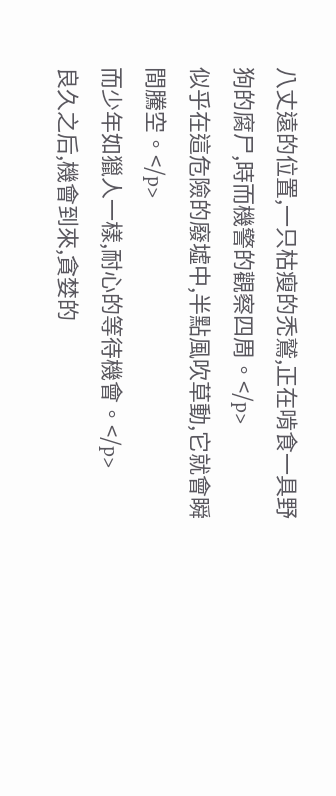八丈遠的位置,一只枯瘦的禿鷲,正在啃食一具野狗的腐尸,時而機警的觀察四周。</p>
似乎在這危險的廢墟中,半點風吹草動,它就會瞬間騰空。</p>
而少年如獵人一樣,耐心的等待機會。</p>
良久之后,機會到來,貪婪的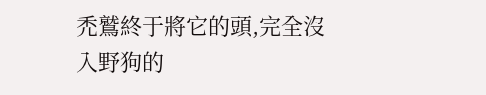禿鷲終于將它的頭,完全沒入野狗的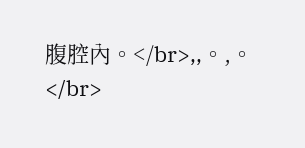腹腔內。</br>,,。,。</br>